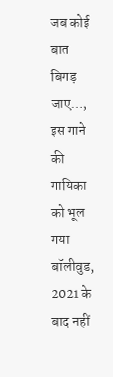जब कोई बात बिगड़ जाए…, इस गाने की गायिका को भूल गया बॉलीवुड, 2021 के बाद नहीं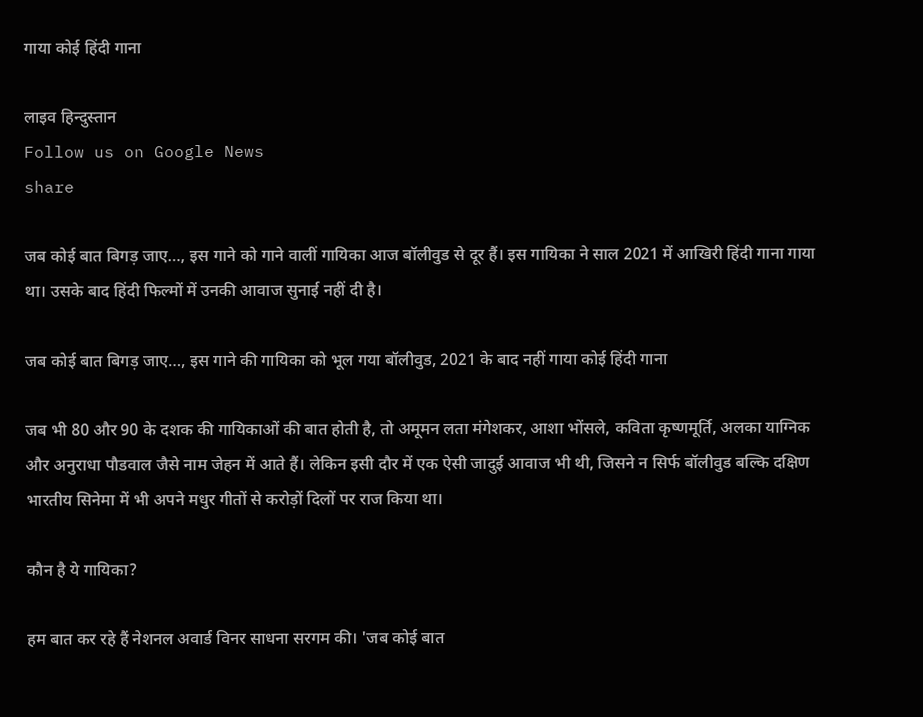गाया कोई हिंदी गाना

लाइव हिन्दुस्तान
Follow us on Google News
share

जब कोई बात बिगड़ जाए…, इस गाने को गाने वालीं गायिका आज बॉलीवुड से दूर हैं। इस गायिका ने साल 2021 में आखिरी हिंदी गाना गाया था। उसके बाद हिंदी फिल्मों में उनकी आवाज सुनाई नहीं दी है।

जब कोई बात बिगड़ जाए…, इस गाने की गायिका को भूल गया बॉलीवुड, 2021 के बाद नहीं गाया कोई हिंदी गाना

जब भी 80 और 90 के दशक की गायिकाओं की बात होती है, तो अमूमन लता मंगेशकर, आशा भोंसले, कविता कृष्णमूर्ति, अलका याग्निक और अनुराधा पौडवाल जैसे नाम जेहन में आते हैं। लेकिन इसी दौर में एक ऐसी जादुई आवाज भी थी, जिसने न सिर्फ बॉलीवुड बल्कि दक्षिण भारतीय सिनेमा में भी अपने मधुर गीतों से करोड़ों दिलों पर राज किया था।

कौन है ये गायिका?

हम बात कर रहे हैं नेशनल अवार्ड विनर साधना सरगम की। 'जब कोई बात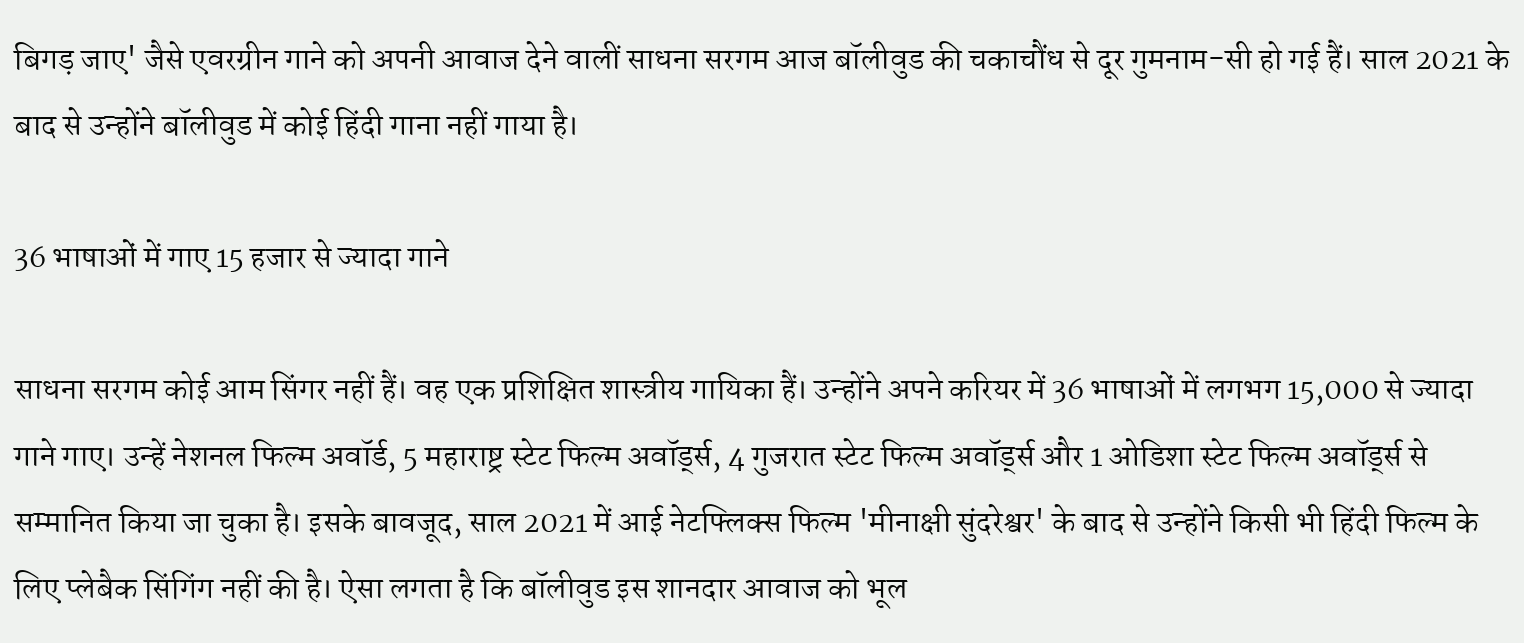बिगड़ जाए' जैसे एवरग्रीन गाने को अपनी आवाज देने वालीं साधना सरगम आज बॉलीवुड की चकाचौंध से दूर गुमनाम-सी हो गई हैं। साल 2021 के बाद से उन्होंने बॉलीवुड में कोई हिंदी गाना नहीं गाया है।

36 भाषाओं में गाए 15 हजार से ज्यादा गाने

साधना सरगम कोई आम सिंगर नहीं हैं। वह एक प्रशिक्षित शास्त्रीय गायिका हैं। उन्होंने अपने करियर में 36 भाषाओं में लगभग 15,000 से ज्यादा गाने गाए। उन्हें नेशनल फिल्म अवॉर्ड, 5 महाराष्ट्र स्टेट फिल्म अवॉर्ड्स, 4 गुजरात स्टेट फिल्म अवॉर्ड्स और 1 ओडिशा स्टेट फिल्म अवॉर्ड्स से सम्मानित किया जा चुका है। इसके बावजूद, साल 2021 में आई नेटफ्लिक्स फिल्म 'मीनाक्षी सुंदरेश्वर' के बाद से उन्होंने किसी भी हिंदी फिल्म के लिए प्लेबैक सिंगिंग नहीं की है। ऐसा लगता है कि बॉलीवुड इस शानदार आवाज को भूल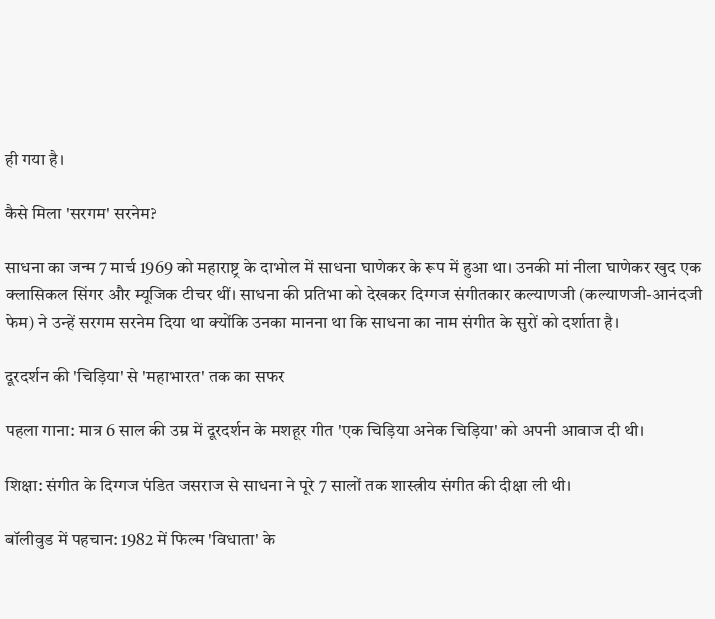ही गया है।

कैसे मिला 'सरगम' सरनेम?

साधना का जन्म 7 मार्च 1969 को महाराष्ट्र के दाभोल में साधना घाणेकर के रूप में हुआ था। उनकी मां नीला घाणेकर खुद एक क्लासिकल सिंगर और म्यूजिक टीचर थीं। साधना की प्रतिभा को देखकर दिग्गज संगीतकार कल्याणजी (कल्याणजी-आनंदजी फेम) ने उन्हें सरगम सरनेम दिया था क्योंकि उनका मानना था कि साधना का नाम संगीत के सुरों को दर्शाता है।

दूरदर्शन की 'चिड़िया' से 'महाभारत' तक का सफर

पहला गाना: मात्र 6 साल की उम्र में दूरदर्शन के मशहूर गीत 'एक चिड़िया अनेक चिड़िया' को अपनी आवाज दी थी।

शिक्षा: संगीत के दिग्गज पंडित जसराज से साधना ने पूरे 7 सालों तक शास्त्रीय संगीत की दीक्षा ली थी।

बॉलीवुड में पहचान: 1982 में फिल्म 'विधाता' के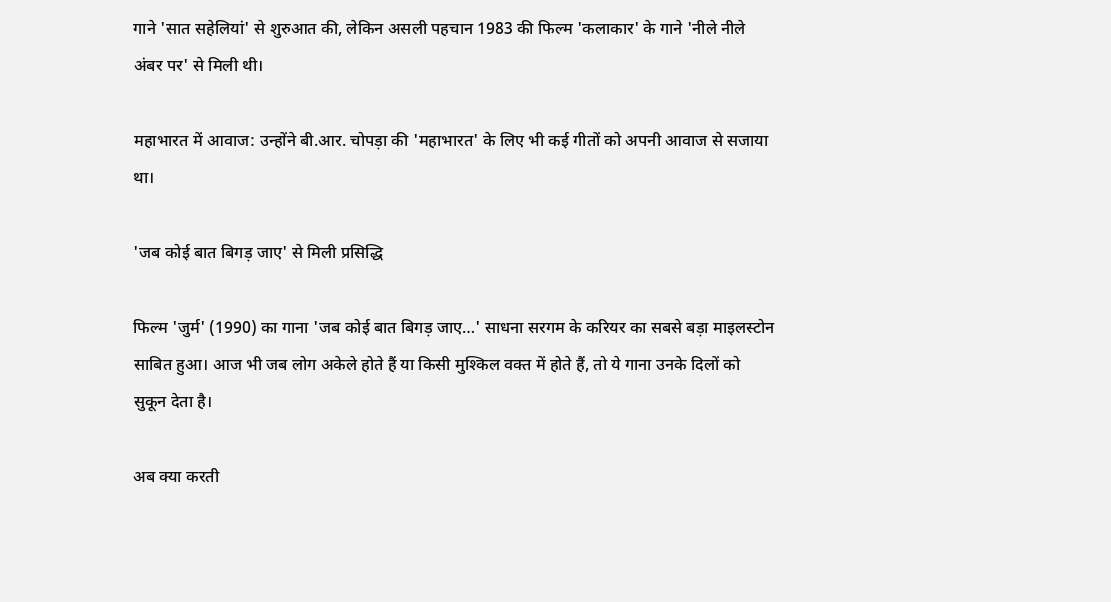गाने 'सात सहेलियां' से शुरुआत की, लेकिन असली पहचान 1983 की फिल्म 'कलाकार' के गाने 'नीले नीले अंबर पर' से मिली थी।

महाभारत में आवाज: उन्होंने बी.आर. चोपड़ा की 'महाभारत' के लिए भी कई गीतों को अपनी आवाज से सजाया था।

'जब कोई बात बिगड़ जाए' से मिली प्रसिद्धि

फिल्म 'जुर्म' (1990) का गाना 'जब कोई बात बिगड़ जाए…' साधना सरगम के करियर का सबसे बड़ा माइलस्टोन साबित हुआ। आज भी जब लोग अकेले होते हैं या किसी मुश्किल वक्त में होते हैं, तो ये गाना उनके दिलों को सुकून देता है।

अब क्या करती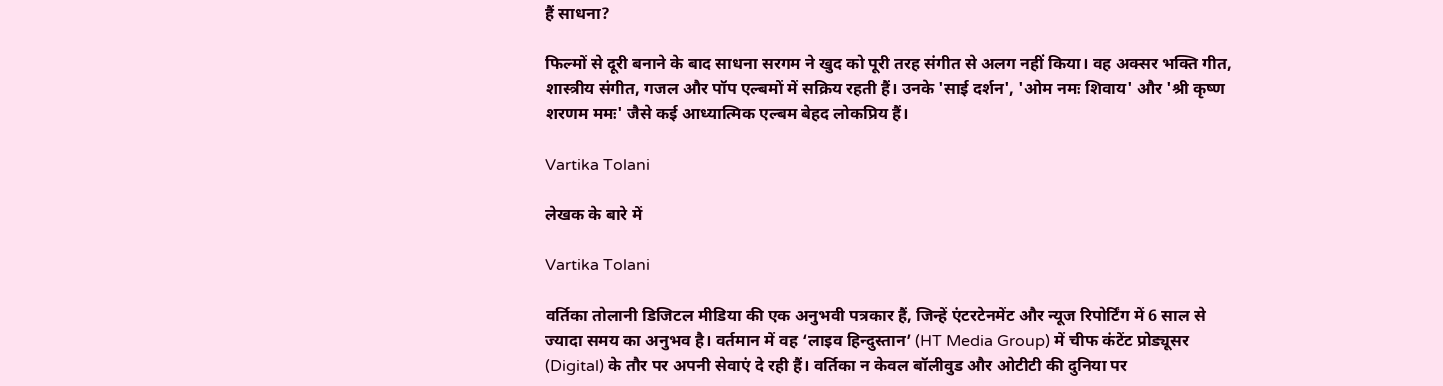हैं साधना?

फिल्मों से दूरी बनाने के बाद साधना सरगम ने खुद को पूरी तरह संगीत से अलग नहीं किया। वह अक्सर भक्ति गीत, शास्त्रीय संगीत, गजल और पॉप एल्बमों में सक्रिय रहती हैं। उनके 'साई दर्शन', 'ओम नमः शिवाय' और 'श्री कृष्ण शरणम ममः' जैसे कई आध्यात्मिक एल्बम बेहद लोकप्रिय हैं।

Vartika Tolani

लेखक के बारे में

Vartika Tolani

वर्तिका तोलानी डिजिटल मीडिया की एक अनुभवी पत्रकार हैं, जिन्हें एंटरटेनमेंट और न्यूज रिपोर्टिंग में 6 साल से ज्यादा समय का अनुभव है। वर्तमान में वह ‘लाइव हिन्दुस्तान’ (HT Media Group) में चीफ कंटेंट प्रोड्यूसर (Digital) के तौर पर अपनी सेवाएं दे रही हैं। वर्तिका न केवल बॉलीवुड और ओटीटी की दुनिया पर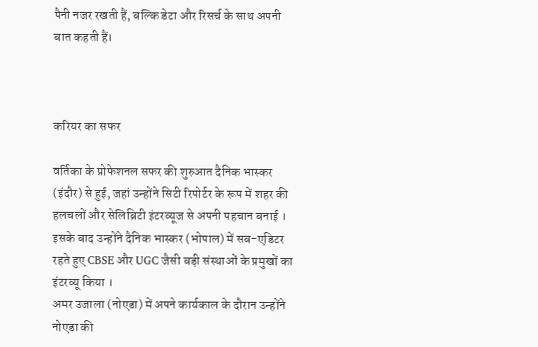पैनी नजर रखती हैं, बल्कि डेटा और रिसर्च के साथ अपनी बात कहती हैं।



करियर का सफर

वर्तिका के प्रोफेशनल सफर की शुरुआत दैनिक भास्कर (इंदौर) से हुई, जहां उन्होंने सिटी रिपोर्टर के रूप में शहर की हलचलों और सेलिब्रिटी इंटरव्यूज से अपनी पहचान बनाई । इसके बाद उन्होंने दैनिक भास्कर (भोपाल) में सब-एडिटर रहते हुए CBSE और UGC जैसी बड़ी संस्थाओं के प्रमुखों का इंटरव्यू किया ।
अमर उजाला (नोएडा) में अपने कार्यकाल के दौरान उन्होंने नोएडा की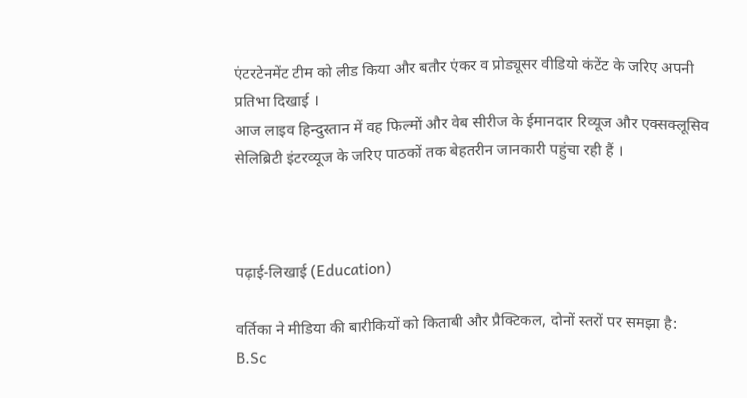एंटरटेनमेंट टीम को लीड किया और बतौर एंकर व प्रोड्यूसर वीडियो कंटेंट के जरिए अपनी प्रतिभा दिखाई ।
आज लाइव हिन्दुस्तान में वह फिल्मों और वेब सीरीज के ईमानदार रिव्यूज और एक्सक्लूसिव सेलिब्रिटी इंटरव्यूज के जरिए पाठकों तक बेहतरीन जानकारी पहुंचा रही हैं ।



पढ़ाई-लिखाई (Education)

वर्तिका ने मीडिया की बारीकियों को किताबी और प्रैक्टिकल, दोनों स्तरों पर समझा है:
B.Sc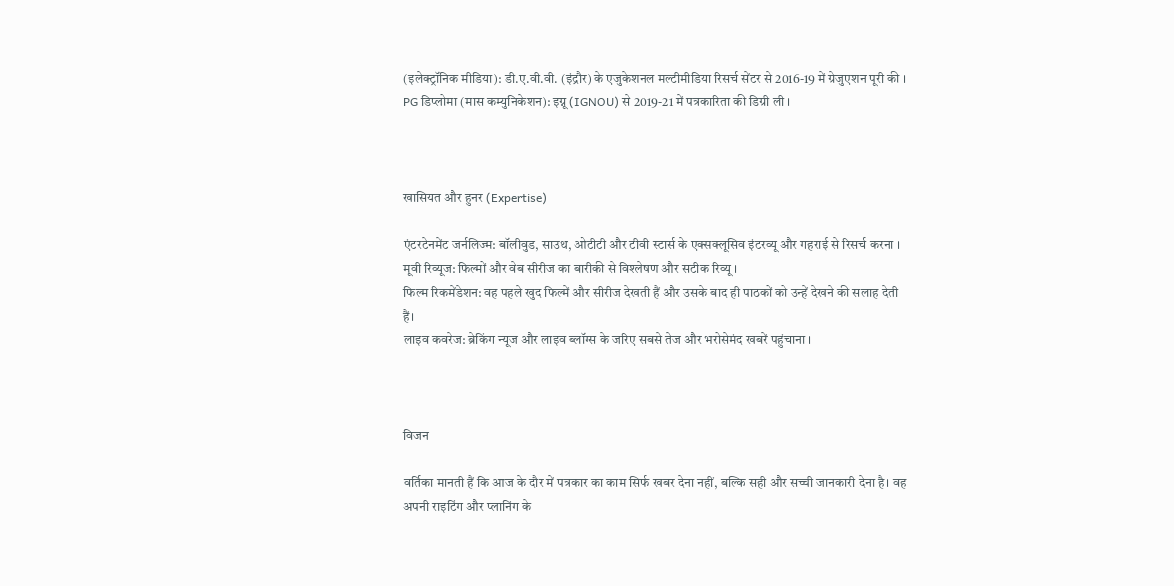(इलेक्ट्रॉनिक मीडिया): डी.ए.वी.वी. (इंद्रौर) के एजुकेशनल मल्टीमीडिया रिसर्च सेंटर से 2016-19 में ग्रेजुएशन पूरी की ।
PG डिप्लोमा (मास कम्युनिकेशन): इग्नू (IGNOU) से 2019-21 में पत्रकारिता की डिग्री ली ।



खासियत और हुनर (Expertise)

एंटरटेनमेंट जर्नलिज्म: बॉलीवुड, साउथ, ओटीटी और टीवी स्टार्स के एक्सक्लूसिव इंटरव्यू और गहराई से रिसर्च करना ।
मूवी रिव्यूज: फिल्मों और वेब सीरीज का बारीकी से विश्लेषण और सटीक रिव्यू ।
फिल्म रिकमेंडेशन: वह पहले खुद फिल्में और सीरीज देखती हैं और उसके बाद ही पाठकों को उन्हें देखने की सलाह देती हैं।
लाइव कवरेज: ब्रेकिंग न्यूज और लाइव ब्लॉग्स के जरिए सबसे तेज और भरोसेमंद खबरें पहुंचाना ।



विजन

वर्तिका मानती हैं कि आज के दौर में पत्रकार का काम सिर्फ खबर देना नहीं, बल्कि सही और सच्ची जानकारी देना है। वह अपनी राइटिंग और प्लानिंग के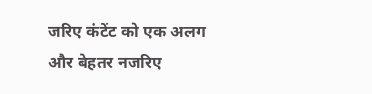जरिए कंटेंट को एक अलग और बेहतर नजरिए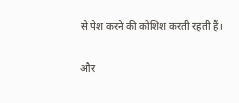से पेश करने की कोशिश करती रहती हैं।

और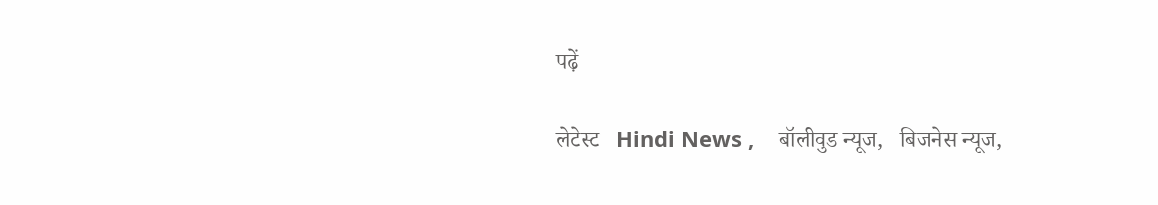पढ़ें

लेटेस्ट   Hindi News ,    बॉलीवुड न्यूज,   बिजनेस न्यूज,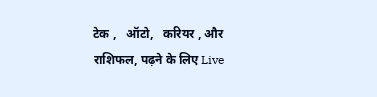टेक ,   ऑटो,   करियर , और   राशिफल, पढ़ने के लिए Live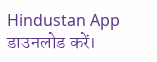Hindustan App डाउनलोड करें।